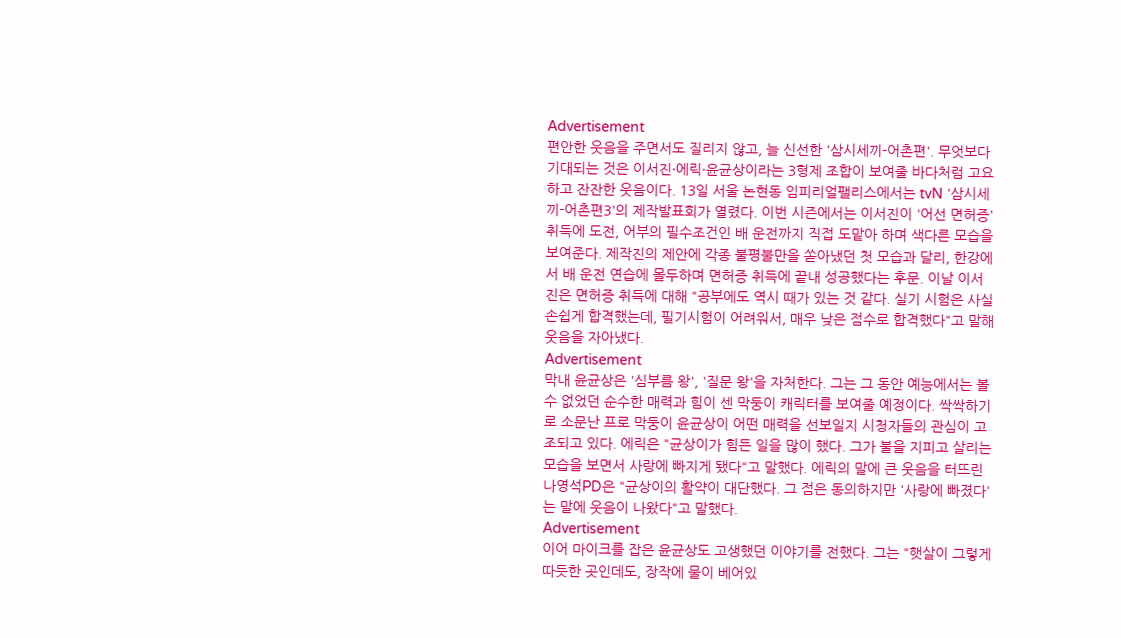Advertisement
편안한 웃음을 주면서도 질리지 않고, 늘 신선한 '삼시세끼-어촌편'. 무엇보다 기대되는 것은 이서진·에릭·윤균상이라는 3형제 조합이 보여줄 바다처럼 고요하고 잔잔한 웃음이다. 13일 서울 논현동 임피리얼팰리스에서는 tvN '삼시세끼-어촌편3'의 제작발표회가 열렸다. 이번 시즌에서는 이서진이 '어선 면허증' 취득에 도전, 어부의 필수조건인 배 운전까지 직접 도맡아 하며 색다른 모습을 보여준다. 제작진의 제안에 각종 불평불만을 쏟아냈던 첫 모습과 달리, 한강에서 배 운전 연습에 몰두하며 면허증 취득에 끝내 성공했다는 후문. 이날 이서진은 면허증 취득에 대해 "공부에도 역시 때가 있는 것 같다. 실기 시험은 사실 손쉽게 합격했는데, 필기시험이 어려워서, 매우 낮은 점수로 합격했다"고 말해 웃음을 자아냈다.
Advertisement
막내 윤균상은 '심부름 왕', '질문 왕'을 자처한다. 그는 그 동안 예능에서는 볼 수 없었던 순수한 매력과 힘이 센 막둥이 캐릭터를 보여줄 예정이다. 싹싹하기로 소문난 프로 막둥이 윤균상이 어떤 매력을 선보일지 시청자들의 관심이 고조되고 있다. 에릭은 "균상이가 힘든 일을 많이 했다. 그가 불을 지피고 살리는 모습을 보면서 사랑에 빠지게 됐다"고 말했다. 에릭의 말에 큰 웃음을 터뜨린 나영석PD은 "균상이의 활약이 대단했다. 그 점은 동의하지만 '사랑에 빠졌다'는 말에 웃음이 나왔다"고 말했다.
Advertisement
이어 마이크를 잡은 윤균상도 고생했던 이야기를 전했다. 그는 "햇살이 그렇게 따듯한 곳인데도, 장작에 물이 베어있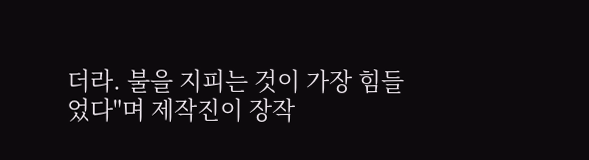더라. 불을 지피는 것이 가장 힘들었다"며 제작진이 장작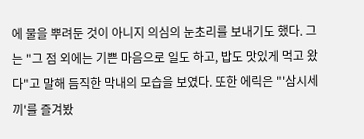에 물을 뿌려둔 것이 아니지 의심의 눈초리를 보내기도 했다. 그는 "그 점 외에는 기쁜 마음으로 일도 하고, 밥도 맛있게 먹고 왔다"고 말해 듬직한 막내의 모습을 보였다. 또한 에릭은 "'삼시세끼'를 즐겨봤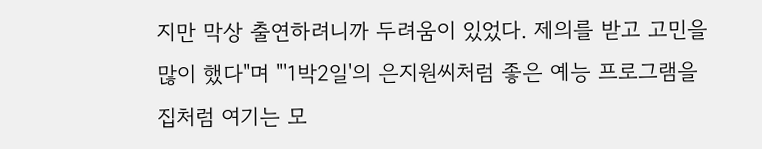지만 막상 출연하려니까 두려움이 있었다. 제의를 받고 고민을 많이 했다"며 "'1박2일'의 은지원씨처럼 좋은 예능 프로그램을 집처럼 여기는 모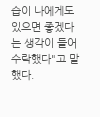습이 나에게도 있으면 좋겠다는 생각이 들어 수락했다"고 말했다.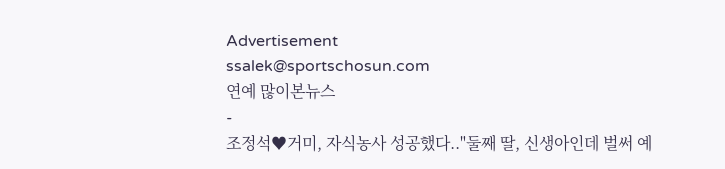Advertisement
ssalek@sportschosun.com
연예 많이본뉴스
-
조정석♥거미, 자식농사 성공했다.."둘째 딸, 신생아인데 벌써 예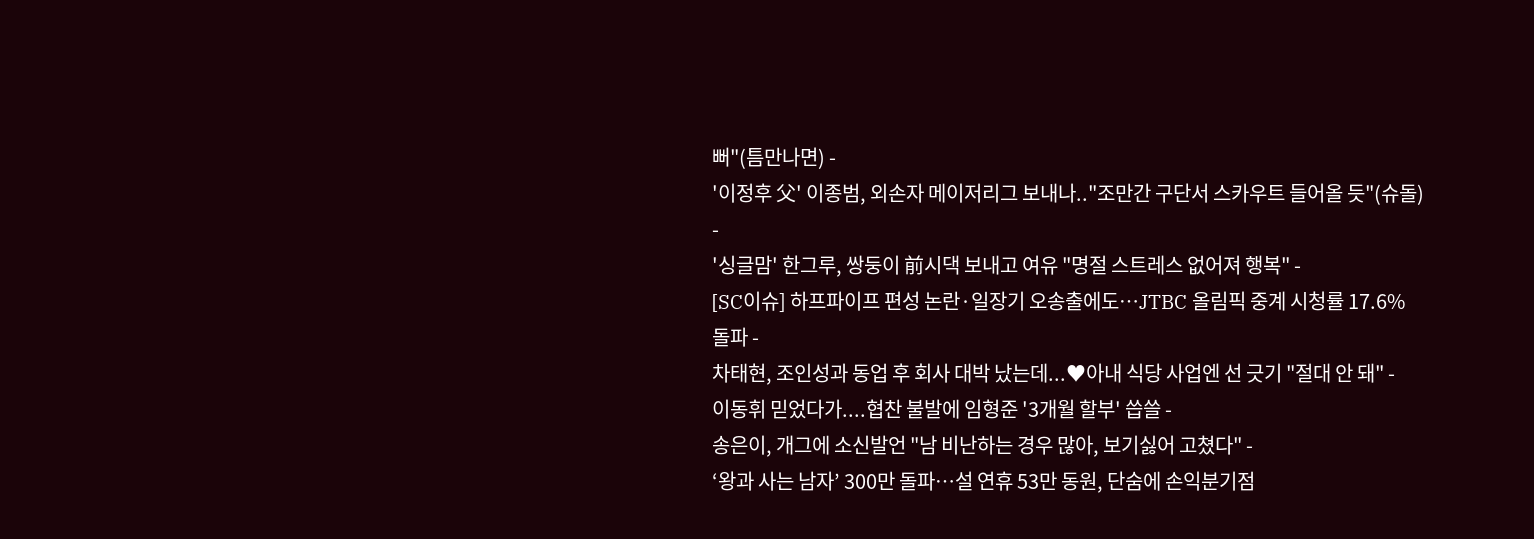뻐"(틈만나면) -
'이정후 父' 이종범, 외손자 메이저리그 보내나.."조만간 구단서 스카우트 들어올 듯"(슈돌) -
'싱글맘' 한그루, 쌍둥이 前시댁 보내고 여유 "명절 스트레스 없어져 행복" -
[SC이슈] 하프파이프 편성 논란·일장기 오송출에도…JTBC 올림픽 중계 시청률 17.6% 돌파 -
차태현, 조인성과 동업 후 회사 대박 났는데...♥아내 식당 사업엔 선 긋기 "절대 안 돼" -
이동휘 믿었다가....협찬 불발에 임형준 '3개월 할부' 씁쓸 -
송은이, 개그에 소신발언 "남 비난하는 경우 많아, 보기싫어 고쳤다" -
‘왕과 사는 남자’ 300만 돌파…설 연휴 53만 동원, 단숨에 손익분기점